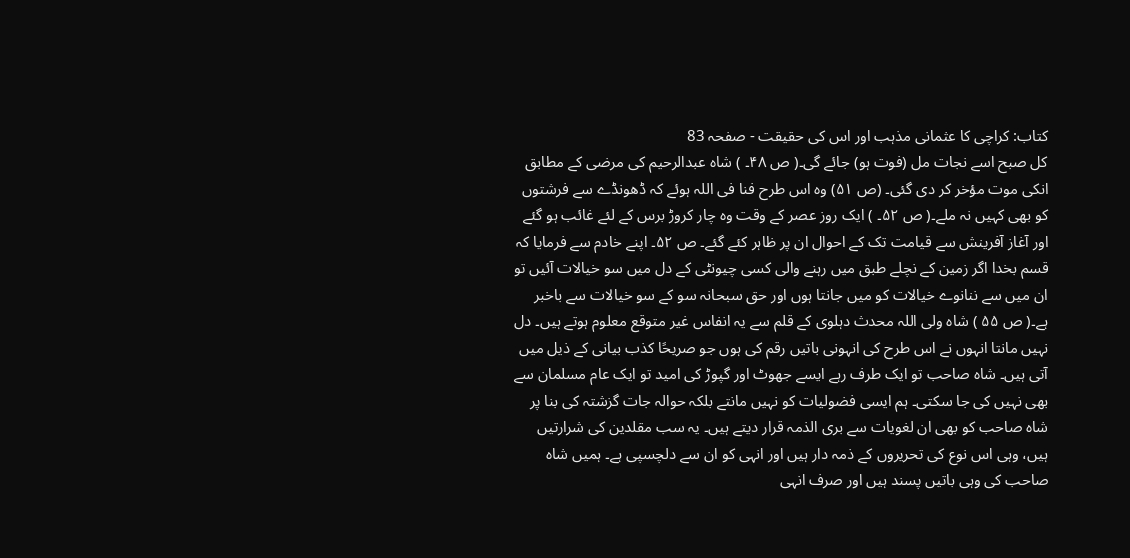کتاب: کراچی کا عثمانی مذہب اور اس کی حقیقت - صفحہ 83
کل صبح اسے نجات مل (فوت ہو) جائے گی۔( ص ۴۸۔ ) شاہ عبدالرحیم کی مرضی کے مطابق انکی موت مؤخر کر دی گئی۔ (ص ۵۱) وہ اس طرح فنا فی اللہ ہوئے کہ ڈھونڈے سے فرشتوں کو بھی کہیں نہ ملے۔( ص ۵۲۔ ) ایک روز عصر کے وقت وہ چار کروڑ برس کے لئے غائب ہو گئے اور آغاز آفرینش سے قیامت تک کے احوال ان پر ظاہر کئے گئے۔ ص ۵۲۔ اپنے خادم سے فرمایا کہ قسم بخدا اگر زمین کے نچلے طبق میں رہنے والی کسی چیونٹی کے دل میں سو خیالات آئیں تو ان میں سے ننانوے خیالات کو میں جانتا ہوں اور حق سبحانہ سو کے سو خیالات سے باخبر ہے۔( ص ۵۵ ) شاہ ولی اللہ محدث دہلوی کے قلم سے یہ انفاس غیر متوقع معلوم ہوتے ہیں۔ دل نہیں مانتا انہوں نے اس طرح کی انہونی باتیں رقم کی ہوں جو صریحًا کذب بیانی کے ذیل میں آتی ہیں۔ شاہ صاحب تو ایک طرف رہے ایسے جھوٹ اور گپوڑ کی امید تو ایک عام مسلمان سے بھی نہیں کی جا سکتی۔ ہم ایسی فضولیات کو نہیں مانتے بلکہ حوالہ جات گزشتہ کی بنا پر شاہ صاحب کو بھی ان لغویات سے بری الذمہ قرار دیتے ہیں۔ یہ سب مقلدین کی شرارتیں ہیں، وہی اس نوع کی تحریروں کے ذمہ دار ہیں اور انہی کو ان سے دلچسپی ہے۔ ہمیں شاہ صاحب کی وہی باتیں پسند ہیں اور صرف انہی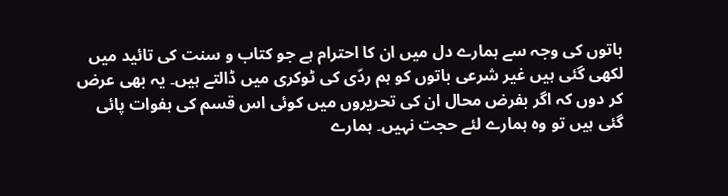باتوں کی وجہ سے ہمارے دل میں ان کا احترام ہے جو کتاب و سنت کی تائید میں لکھی گئی ہیں غیر شرعی باتوں کو ہم ردّی کی ٹوکری میں ڈالتے ہیں۔ یہ بھی عرض کر دوں کہ اگر بفرض محال ان کی تحریروں میں کوئی اس قسم کی ہفوات پائی گئی ہیں تو وہ ہمارے لئے حجت نہیں۔ ہمارے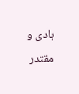ہادی و مقتدر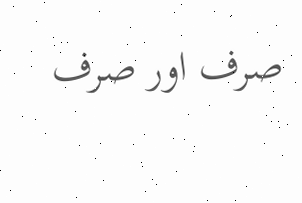صرف اور صرف